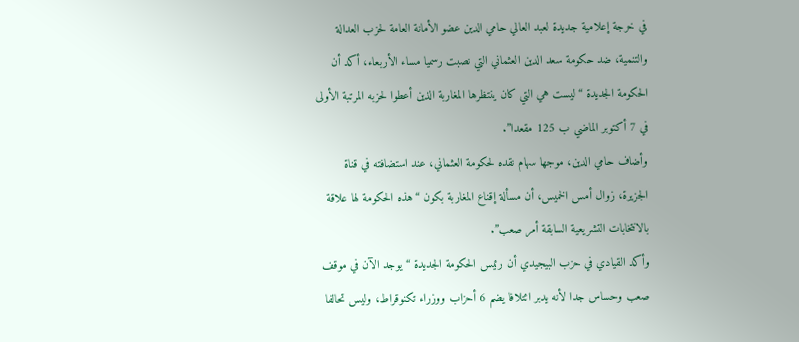في خرجة إعلامية جديدة لعبد العالي حامي الدين عضو الأمانة العامة لحزب العدالة والتنمية، ضد حكومة سعد الدين العثماني التي نصبت رسميا مساء الأربعاء، أكد أن الحكومة الجديدة “ليست هي التي كان ينتظرها المغاربة الذين أعطوا لحزبه المرتبة الأولى في 7 أكتوبر الماضي ب 125 مقعدا”.
وأضاف حامي الدين، موجها سهام نقده لحكومة العثماني، عند استضافته في قناة الجزيرة، زوال أمس الخميس، أن مسألة إقناع المغاربة بكون “هذه الحكومة لها علاقة بالانتخابات التشريعية السابقة أمر صعب”.
وأكد القيادي في حزب البيجيدي أن رئيس الحكومة الجديدة “يوجد الآن في موقف صعب وحساس جدا لأنه يدبر ائتلافا يضم 6 أحزاب ووزراء تكنوقراط، وليس تحالفا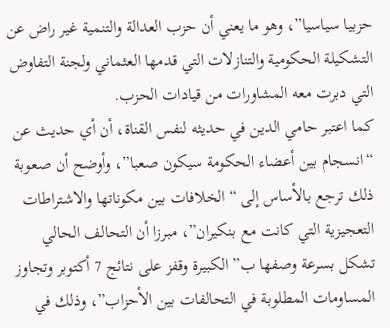حزبيا سياسيا”، وهو ما يعني أن حزب العدالة والتنمية غير راض عن التشكيلة الحكومية والتنازلات التي قدمها العثماني ولجنة التفاوض التي دبرت معه المشاورات من قيادات الحزب.
كما اعتبر حامي الدين في حديثه لنفس القناة، أن أي حديث عن “انسجام بين أعضاء الحكومة سيكون صعبا”، وأوضح أن صعوبة ذلك ترجع بالأساس إلى “الخلافات بين مكوناتها والاشتراطات التعجيزية التي كانت مع بنكيران”، مبرزا أن التحالف الحالي تشكل بسرعة وصفها ب”الكبيرة وقفز على نتائج 7 أكتوبر وتجاوز المساومات المطلوبة في التحالفات بين الأحزاب”، وذلك في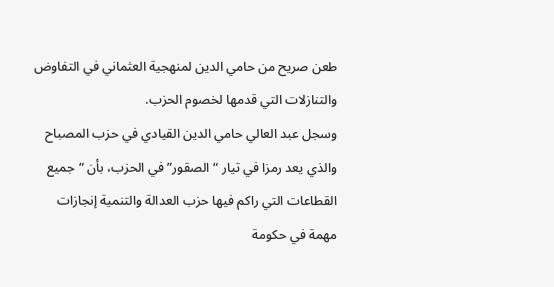طعن صريح من حامي الدين لمنهجية العثماني في التفاوض والتنازلات التي قدمها لخصوم الحزب.
وسجل عبد العالي حامي الدين القيادي في حزب المصباح والذي يعد رمزا في تيار “الصقور” في الحزب، بأن “جميع القطاعات التي راكم فيها حزب العدالة والتنمية إنجازات مهمة في حكومة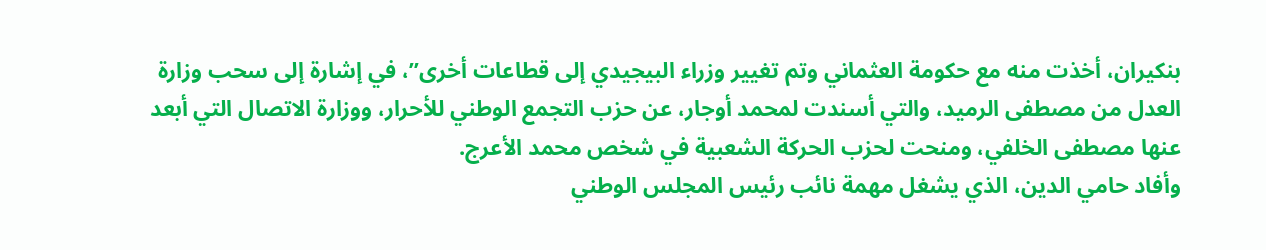بنكيران، أخذت منه مع حكومة العثماني وتم تغيير وزراء البيجيدي إلى قطاعات أخرى”، في إشارة إلى سحب وزارة العدل من مصطفى الرميد، والتي أسندت لمحمد أوجار، عن حزب التجمع الوطني للأحرار، ووزارة الاتصال التي أبعد عنها مصطفى الخلفي، ومنحت لحزب الحركة الشعبية في شخص محمد الأعرج.
وأفاد حامي الدين، الذي يشغل مهمة نائب رئيس المجلس الوطني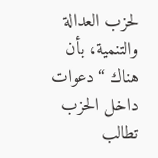لحزب العدالة والتنمية، بأن هناك “دعوات داخل الحزب تطالب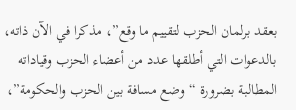بعقد برلمان الحزب لتقييم ما وقع”، مذكرا في الآن ذاته، بالدعوات التي أطلقها عدد من أعضاء الحزب وقياداته المطالبة بضرورة “وضع مسافة بين الحزب والحكومة”،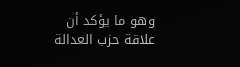وهو ما يؤكد أن علاقة حزب العدالة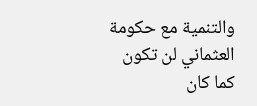والتنمية مع حكومة العثماني لن تكون كما كان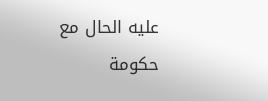عليه الحال مع حكومة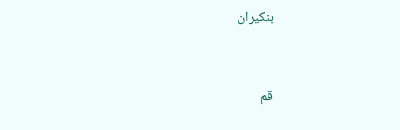بنكيران



قم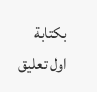بكتابة اول تعليق